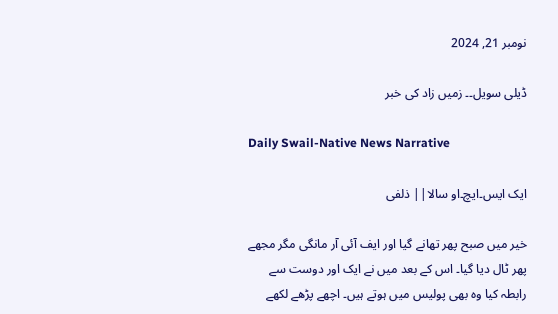نومبر 21, 2024

ڈیلی سویل۔۔ زمیں زاد کی خبر

Daily Swail-Native News Narrative

ایک ایس۔ایچ۔او سالا|| ذلفی

خیر میں صبح پھر تھانے گیا اور ایف آئی آر مانگی مگر مجھے پھر ٹال دیا گیا۔ اس کے بعد میں نے ایک اور دوست سے رابطہ کیا وہ بھی پولیس میں ہوتے ہیں۔ اچھے پڑھے لکھے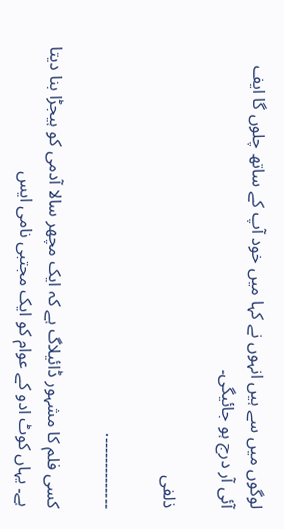لوگوں میں سے ہیں انہوں نے کہا میں خود آپ کے ساتھ چلوں گا ایف آئی آر درج ہو جائیگی۔

ذلفی

۔۔۔۔۔۔۔۔۔۔۔۔۔۔.

کسی فلم کا مشہور ڈائیلاگ ہے کہ ایک مچھر سالا آدمی کو ہیجڑا بنا دیتا ہے۔ یہاں کوٹ ادو کے عوام کو ایک مجتبی نامی ایس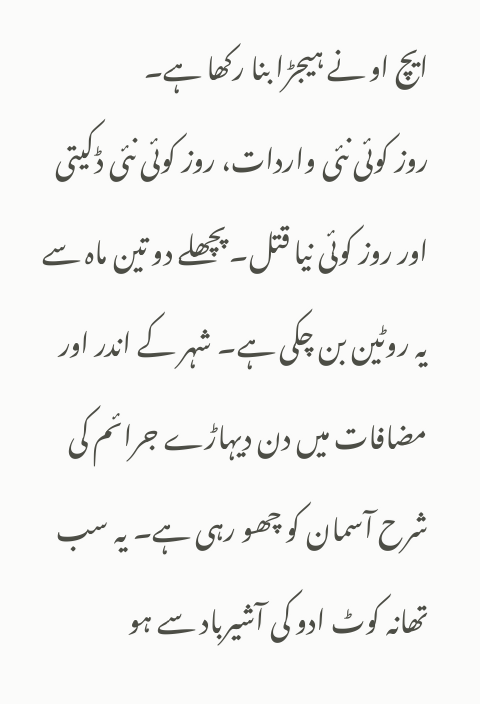ایچ او نے ہیجڑا بنا رکھا ہے۔
روز کوئی نئی واردات، روز کوئی نئی ڈکیتی اور روز کوئی نیا قتل۔ پچھلے دو تین ماہ سے یہ روٹین بن چکی ہے۔ شہر کے اندر اور مضافات میں دن دیہاڑے جرائم کی شرح آسمان کو چھو رہی ہے۔ یہ سب تھانہ کوٹ ادو کی آشیرباد سے ہو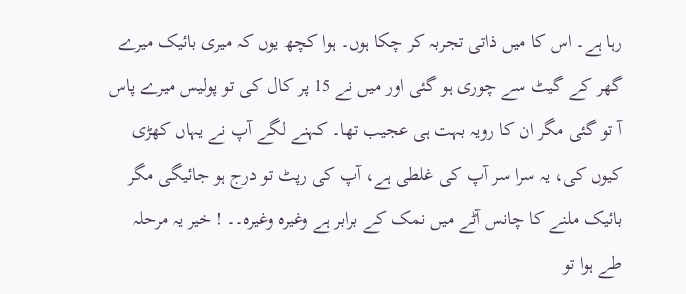رہا ہے۔ اس کا میں ذاتی تجربہ کر چکا ہوں۔ ہوا کچھ یوں کہ میری بائیک میرے گھر کے گیٹ سے چوری ہو گئی اور میں نے 15 پر کال کی تو پولیس میرے پاس آ تو گئی مگر ان کا رویہ بہت ہی عجیب تھا۔ کہنے لگے آپ نے یہاں کھڑی کیوں کی، یہ سرا سر آپ کی غلطی ہے، آپ کی رپٹ تو درج ہو جائیگی مگر بائیک ملنے کا چانس آٹے میں نمک کے برابر ہے وغیرہ وغیرہ۔۔ ! خیر یہ مرحلہ طے ہوا تو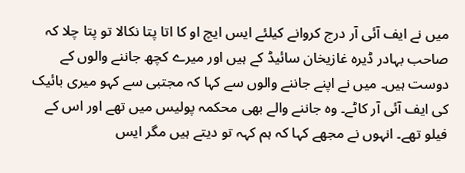میں نے ایف آئی آر درج کروانے کیلئے ایس ایچ او کا اتا پتا نکالا تو پتا چلا کہ صاحب بہادر ڈیرہ غازیخان سائیڈ کے ہیں اور میرے کچھ جاننے والوں کے دوست ہیں۔ میں نے اپنے جاننے والوں سے کہا کہ مجتبی سے کہو میری بائیک کی ایف آئی آر کاٹے۔ وہ جاننے والے بھی محکمہ پولیس میں تھے اور اس کے فیلو تھے۔ انہوں نے مجھے کہا کہ ہم کہہ تو دیتے ہیں مگر ایس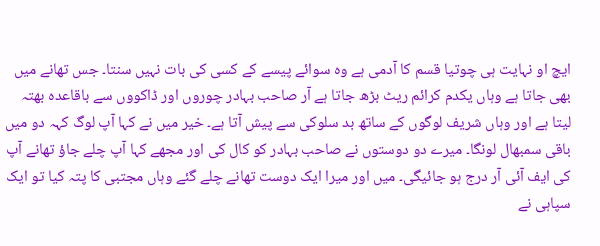ایچ او نہایت ہی چوتیا قسم کا آدمی ہے وہ سوائے پیسے کے کسی کی بات نہیں سنتا۔ جس تھانے میں بھی جاتا ہے وہاں یکدم کرائم ریٹ بڑھ جاتا ہے آر صاحب بہادر چوروں اور ڈاکووں سے باقاعدہ بھتہ لیتا ہے اور وہاں شریف لوگوں کے ساتھ بد سلوکی سے پیش آتا ہے۔ خیر میں نے کہا آپ لوگ کہہ دو میں باقی سمبھال لونگا۔ میرے دو دوستوں نے صاحب بہادر کو کال کی اور مجھے کہا آپ چلے جاؤ تھانے آپ کی ایف آئی آر درج ہو جائیگی۔ میں اور میرا ایک دوست تھانے چلے گئے وہاں مجتبی کا پتہ کیا تو ایک سپاہی نے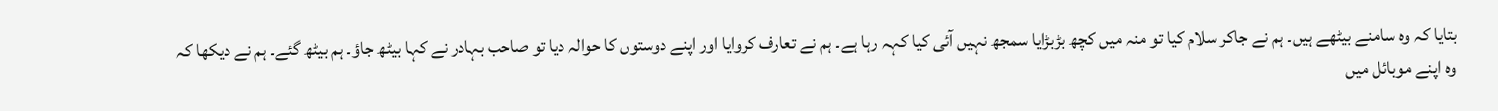بتایا کہ وہ سامنے بیٹھے ہیں۔ ہم نے جاکر سلام کیا تو منہ میں کچھ بڑبڑایا سمجھ نہیں آئی کیا کہہ رہا ہے۔ ہم نے تعارف کروایا اور اپنے دوستوں کا حوالہ دیا تو صاحب بہادر نے کہا بیٹھ جاؤ۔ ہم بیٹھ گئے۔ ہم نے دیکھا کہ وہ اپنے موبائل میں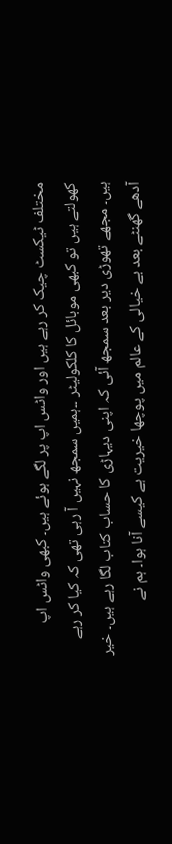مختلف ٹیکسٹ چیک کر رہے ہیں اور واٹس اپ پر لگے ہوئے ہیں۔ کبھی واٹس اپ کھولتے ہیں تو کبھی موبائل کا کلکولیٹر ۔۔ہمیں سمجھ نہیں آ رہی تھی کہ کیا کر رہے ہیں۔ مجھے تھوڑی دیر بعد سمجھ آئی کہ اپنی دیہاڑی کا حساب کتاب لگا رہے ہیں۔ خیر آدھے گھنٹے بعد بے خیالی کے عالم میں پوچھا خیریت ہے کیسے آنا ہوا۔ ہم نے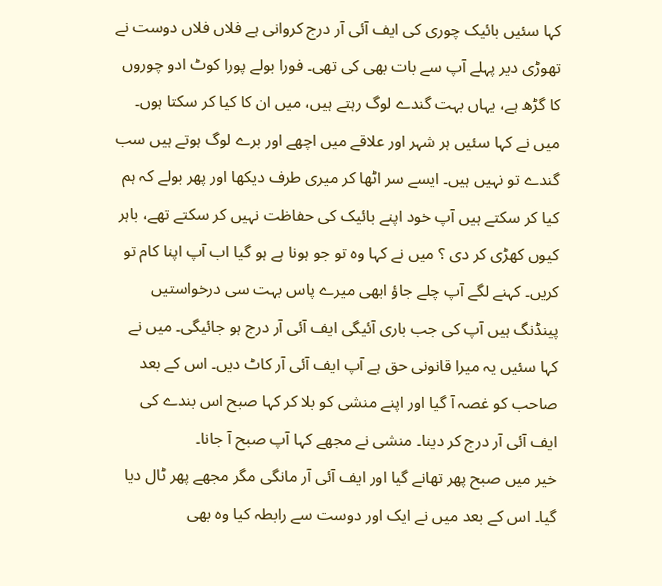کہا سئیں بائیک چوری کی ایف آئی آر درج کروانی ہے فلاں فلاں دوست نے تھوڑی دیر پہلے آپ سے بات بھی کی تھی۔ فورا بولے پورا کوٹ ادو چوروں کا گڑھ ہے، یہاں بہت گندے لوگ رہتے ہیں، میں ان کا کیا کر سکتا ہوں۔ میں نے کہا سئیں ہر شہر اور علاقے میں اچھے اور برے لوگ ہوتے ہیں سب گندے تو نہیں ہیں۔ ایسے سر اٹھا کر میری طرف دیکھا اور پھر بولے کہ ہم کیا کر سکتے ہیں آپ خود اپنے بائیک کی حفاظت نہیں کر سکتے تھے، باہر کیوں کھڑی کر دی ؟ میں نے کہا وہ تو جو ہونا ہے ہو گیا اب آپ اپنا کام تو کریں۔ کہنے لگے آپ چلے جاؤ ابھی میرے پاس بہت سی درخواستیں پینڈنگ ہیں آپ کی جب باری آئیگی ایف آئی آر درج ہو جائیگی۔ میں نے کہا سئیں یہ میرا قانونی حق ہے آپ ایف آئی آر کاٹ دیں۔ اس کے بعد صاحب کو غصہ آ گیا اور اپنے منشی کو بلا کر کہا صبح اس بندے کی ایف آئی آر درج کر دینا۔ منشی نے مجھے کہا آپ صبح آ جانا۔
خیر میں صبح پھر تھانے گیا اور ایف آئی آر مانگی مگر مجھے پھر ٹال دیا گیا۔ اس کے بعد میں نے ایک اور دوست سے رابطہ کیا وہ بھی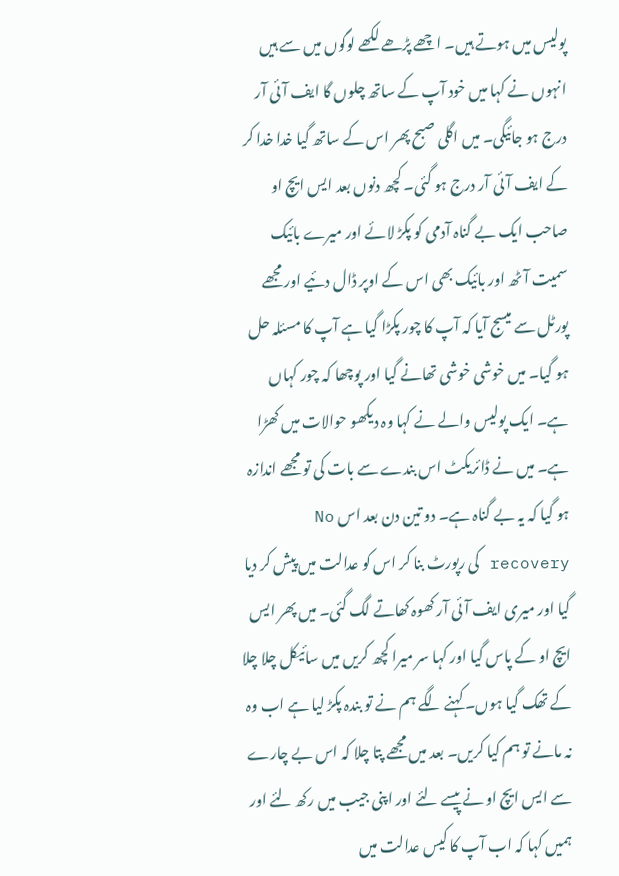پولیس میں ہوتے ہیں۔ اچھے پڑھے لکھے لوگوں میں سے ہیں انہوں نے کہا میں خود آپ کے ساتھ چلوں گا ایف آئی آر درج ہو جائیگی۔ میں اگلی صبح پھر اس کے ساتھ گیا خدا خدا کر کے ایف آئی آر درج ہو گئی۔ کچھ دنوں بعد ایس ایچ او صاحب ایک بے گناہ آدمی کو پکڑ لائے اور میرے بائیک سمیت آٹھ اور بائیک بھی اس کے اوپر ڈال دئیے اور مجھے پورٹل سے میسج آیا کہ آپ کا چور پکڑا گیا ہے آپ کا مسئلہ حل ہو گیا۔ میں خوشی خوشی تھانے گیا اور پوچھا کہ چور کہاں ہے۔ ایک پولیس والے نے کہا وہ دیکھو حوالات میں کھڑا ہے۔ میں نے ڈائریکٹ اس بندے سے بات کی تو مجھے اندازہ ہو گیا کہ یہ بے گناہ ہے۔ دو تین دن بعد اس No recovery کی رپورٹ بنا کر اس کو عدالت میں پیش کر دیا گیا اور میری ایف آئی آر کھوہ کھاتے لگ گئی۔ میں پھر ایس ایچ او کے پاس گیا اور کہا سر میرا کچھ کریں میں سائیکل چلا چلا کے تھک گیا ہوں۔ کہنے لگے ہم نے تو بندہ پکڑ لیا ہے اب وہ نہ مانے تو ہم کیا کریں۔ بعد میں مجھے پتا چلا کہ اس بے چارے سے ایس ایچ او نے پیسے لئے اور اپنی جیب میں رکھ لئے اور ہمیں کہا کہ اب آپ کا کیس عدالت میں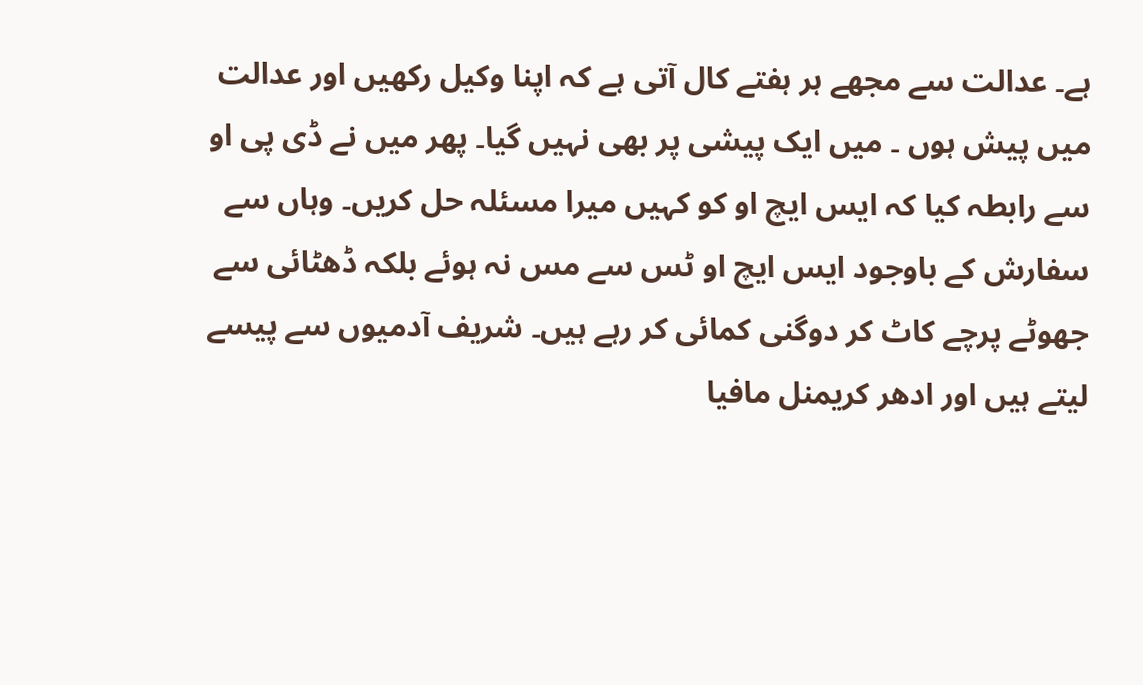ہے۔ عدالت سے مجھے ہر ہفتے کال آتی ہے کہ اپنا وکیل رکھیں اور عدالت میں پیش ہوں ۔ میں ایک پیشی پر بھی نہیں گیا۔ پھر میں نے ڈی پی او سے رابطہ کیا کہ ایس ایچ او کو کہیں میرا مسئلہ حل کریں۔ وہاں سے سفارش کے باوجود ایس ایچ او ٹس سے مس نہ ہوئے بلکہ ڈھٹائی سے جھوٹے پرچے کاٹ کر دوگنی کمائی کر رہے ہیں۔ شریف آدمیوں سے پیسے لیتے ہیں اور ادھر کریمنل مافیا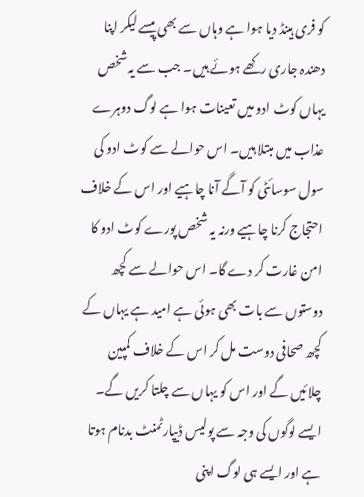کو فری ہینڈ دیا ہوا ہے وہاں سے بھی پیسے لیکر اپنا دھندہ جاری رکھے ہوئے ہیں۔ جب سے یہ شخص یہاں کوٹ ادو میں تعینات ہوا ہے لوگ دوہرے عذاب میں مبتلا ہیں۔ اس حوالے سے کوٹ ادو کی سول سوسائٹی کو آگے آنا چاہیے اور اس کے خلاف احتجاج کرنا چاہیے ورنہ یہ شخص پورے کوٹ ادو کا امن غارت کر دے گا۔ اس حوالے سے کچھ دوستوں سے بات بھی ہوئی ہے امید ہے یہاں کے کچھ صحافی دوست مل کر اس کے خلاف کمپین چلائیں گے اور اس کو یہاں سے چلتا کریں گے۔ ایسے لوگوں کی وجہ سے پولیس ڈیپارٹمنٹ بدنام ہوتا ہے اور ایسے ہی لوگ اپنی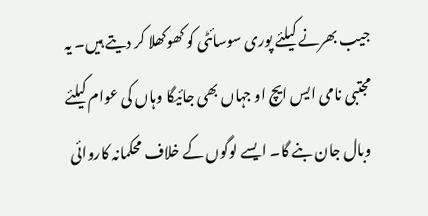جیب بھرنے کیلئے پوری سوسائٹی کو کھوکھلا کر دیتے ہیں۔ یہ مجتبی نامی ایس ایچ او جہاں بھی جائیگا وہاں کی عوام کیلئے وبال جان بنے گا۔ ایسے لوگوں کے خلاف محکمانہ کاروائی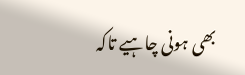بھی ہونی چاہیے تاکہ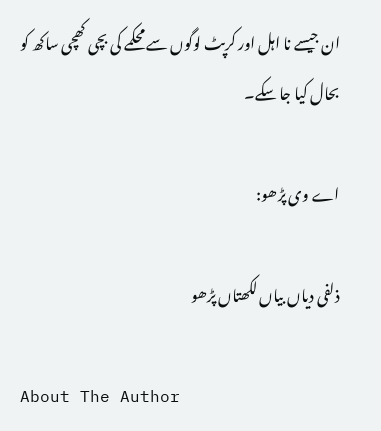ان جیسے نا اہل اور کرپٹ لوگوں سے محکمے کی بچی کھچی ساکھ کو بحال کیا جا سکے۔

اے وی پڑھو:

ذلفی دیاں بیاں لکھتاں پڑھو

About The Author